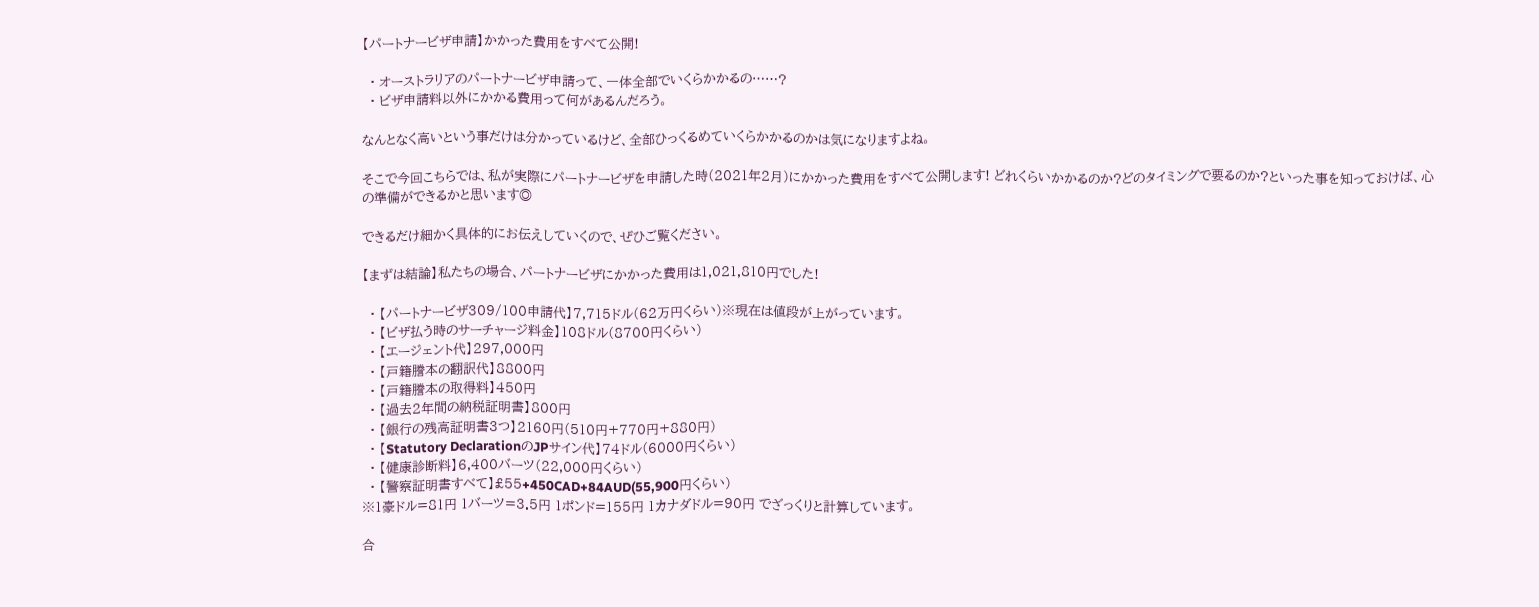【パートナービザ申請】かかった費用をすべて公開!

  • オーストラリアのパートナービザ申請って、一体全部でいくらかかるの……?
  • ビザ申請料以外にかかる費用って何があるんだろう。

なんとなく高いという事だけは分かっているけど、全部ひっくるめていくらかかるのかは気になりますよね。

そこで今回こちらでは、私が実際にパートナービザを申請した時(2021年2月)にかかった費用をすべて公開します! どれくらいかかるのか?どのタイミングで要るのか?といった事を知っておけば、心の準備ができるかと思います◎

できるだけ細かく具体的にお伝えしていくので、ぜひご覧ください。

【まずは結論】私たちの場合、パートナービザにかかった費用は1,021,810円でした!

  • 【パートナービザ309/100申請代】7,715ドル(62万円くらい)※現在は値段が上がっています。
  • 【ビザ払う時のサーチャージ料金】108ドル(8700円くらい)
  • 【エージェント代】297,000円
  • 【戸籍謄本の翻訳代】8800円
  • 【戸籍謄本の取得料】450円
  • 【過去2年間の納税証明書】800円
  • 【銀行の残高証明書3つ】2160円(510円+770円+880円)
  • 【Statutory DeclarationのJPサイン代】74ドル(6000円くらい)
  • 【健康診断料】6,400バーツ(22,000円くらい)
  • 【警察証明書すべて】£55+450CAD+84AUD(55,900円くらい)
※1豪ドル=81円 1バーツ=3.5円 1ポンド=155円 1カナダドル=90円 でざっくりと計算しています。

合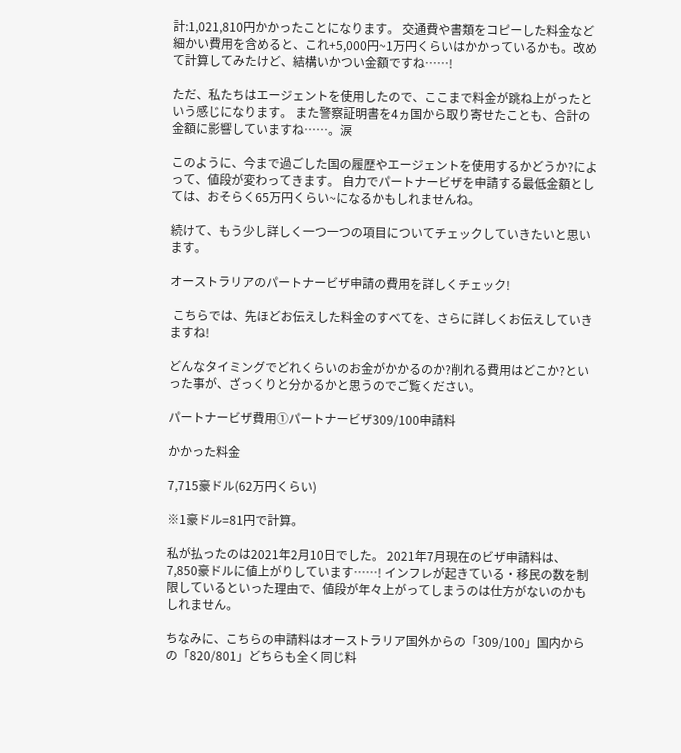計:1,021,810円かかったことになります。 交通費や書類をコピーした料金など細かい費用を含めると、これ+5,000円~1万円くらいはかかっているかも。改めて計算してみたけど、結構いかつい金額ですね……!

ただ、私たちはエージェントを使用したので、ここまで料金が跳ね上がったという感じになります。 また警察証明書を4ヵ国から取り寄せたことも、合計の金額に影響していますね……。涙

このように、今まで過ごした国の履歴やエージェントを使用するかどうか?によって、値段が変わってきます。 自力でパートナービザを申請する最低金額としては、おそらく65万円くらい~になるかもしれませんね。

続けて、もう少し詳しく一つ一つの項目についてチェックしていきたいと思います。

オーストラリアのパートナービザ申請の費用を詳しくチェック!

 こちらでは、先ほどお伝えした料金のすべてを、さらに詳しくお伝えしていきますね!

どんなタイミングでどれくらいのお金がかかるのか?削れる費用はどこか?といった事が、ざっくりと分かるかと思うのでご覧ください。

パートナービザ費用①パートナービザ309/100申請料

かかった料金

7,715豪ドル(62万円くらい)

※1豪ドル=81円で計算。

私が払ったのは2021年2月10日でした。 2021年7月現在のビザ申請料は、7,850豪ドルに値上がりしています……! インフレが起きている・移民の数を制限しているといった理由で、値段が年々上がってしまうのは仕方がないのかもしれません。

ちなみに、こちらの申請料はオーストラリア国外からの「309/100」国内からの「820/801」どちらも全く同じ料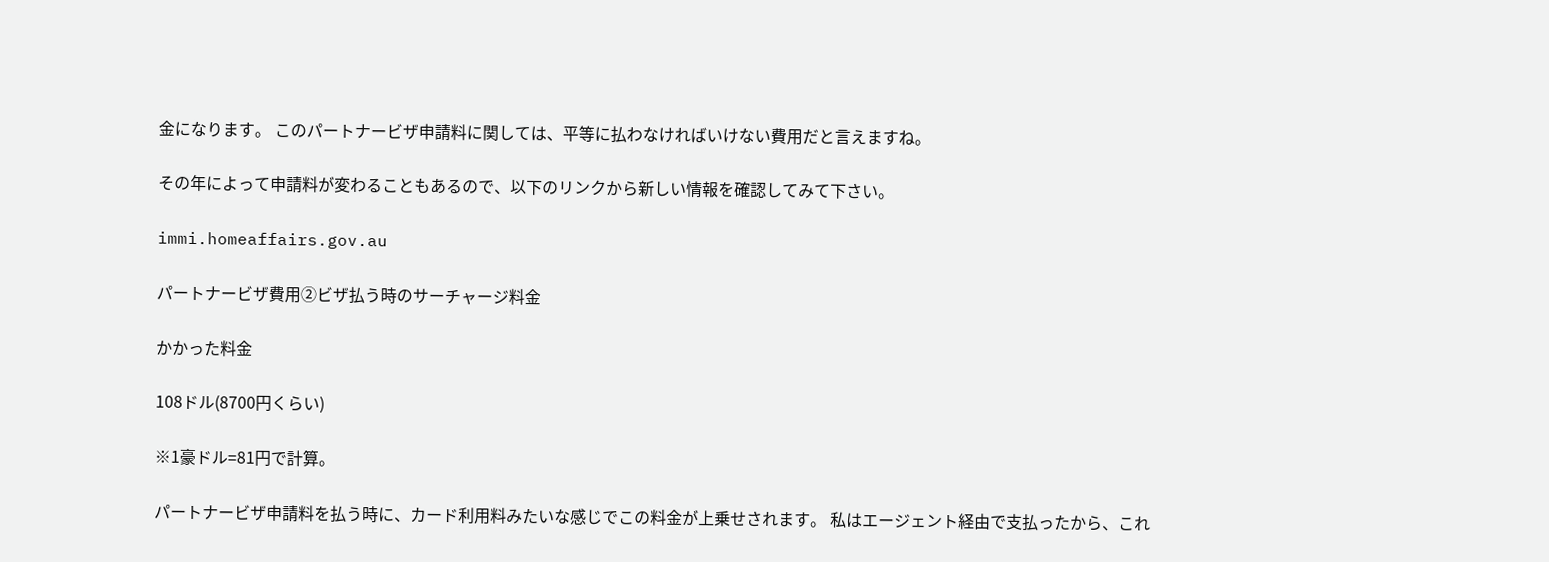金になります。 このパートナービザ申請料に関しては、平等に払わなければいけない費用だと言えますね。

その年によって申請料が変わることもあるので、以下のリンクから新しい情報を確認してみて下さい。

immi.homeaffairs.gov.au

パートナービザ費用②ビザ払う時のサーチャージ料金

かかった料金

108ドル(8700円くらい)

※1豪ドル=81円で計算。

パートナービザ申請料を払う時に、カード利用料みたいな感じでこの料金が上乗せされます。 私はエージェント経由で支払ったから、これ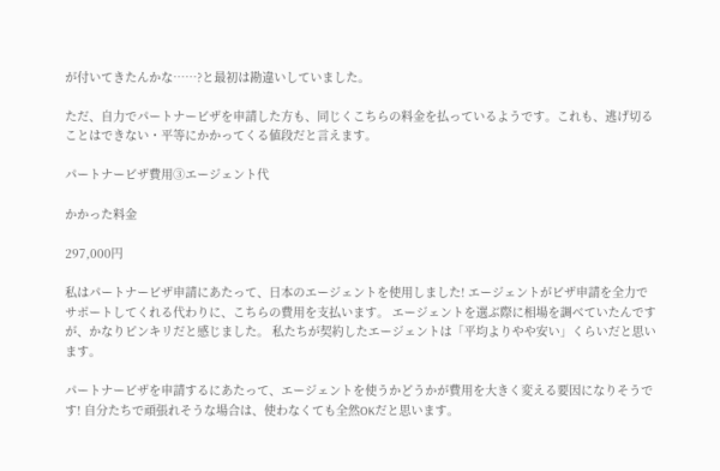が付いてきたんかな……?と最初は勘違いしていました。

ただ、自力でパートナービザを申請した方も、同じくこちらの料金を払っているようです。これも、逃げ切ることはできない・平等にかかってくる値段だと言えます。

パートナービザ費用③エージェント代

かかった料金

297,000円

私はパートナービザ申請にあたって、日本のエージェントを使用しました! エージェントがビザ申請を全力でサポートしてくれる代わりに、こちらの費用を支払います。 エージェントを選ぶ際に相場を調べていたんですが、かなりピンキリだと感じました。 私たちが契約したエージェントは「平均よりやや安い」くらいだと思います。

パートナービザを申請するにあたって、エージェントを使うかどうかが費用を大きく変える要因になりそうです! 自分たちで頑張れそうな場合は、使わなくても全然OKだと思います。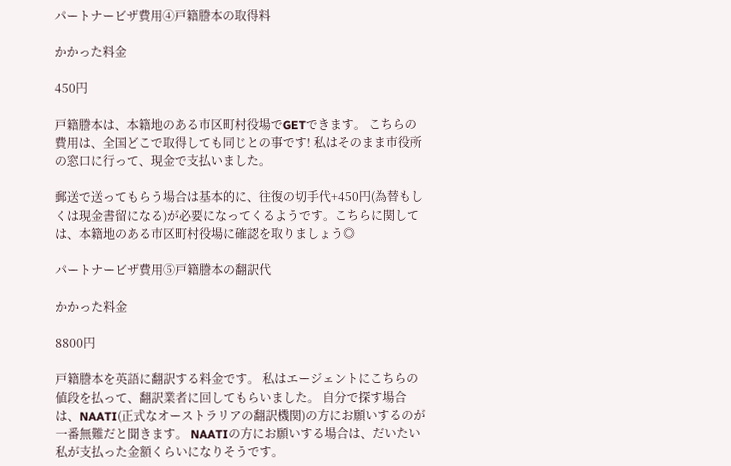パートナービザ費用④戸籍謄本の取得料

かかった料金

450円

戸籍謄本は、本籍地のある市区町村役場でGETできます。 こちらの費用は、全国どこで取得しても同じとの事です! 私はそのまま市役所の窓口に行って、現金で支払いました。

郵送で送ってもらう場合は基本的に、往復の切手代+450円(為替もしくは現金書留になる)が必要になってくるようです。こちらに関しては、本籍地のある市区町村役場に確認を取りましょう◎

パートナービザ費用⑤戸籍謄本の翻訳代

かかった料金

8800円

戸籍謄本を英語に翻訳する料金です。 私はエージェントにこちらの値段を払って、翻訳業者に回してもらいました。 自分で探す場合は、NAATI(正式なオーストラリアの翻訳機関)の方にお願いするのが一番無難だと聞きます。 NAATIの方にお願いする場合は、だいたい私が支払った金額くらいになりそうです。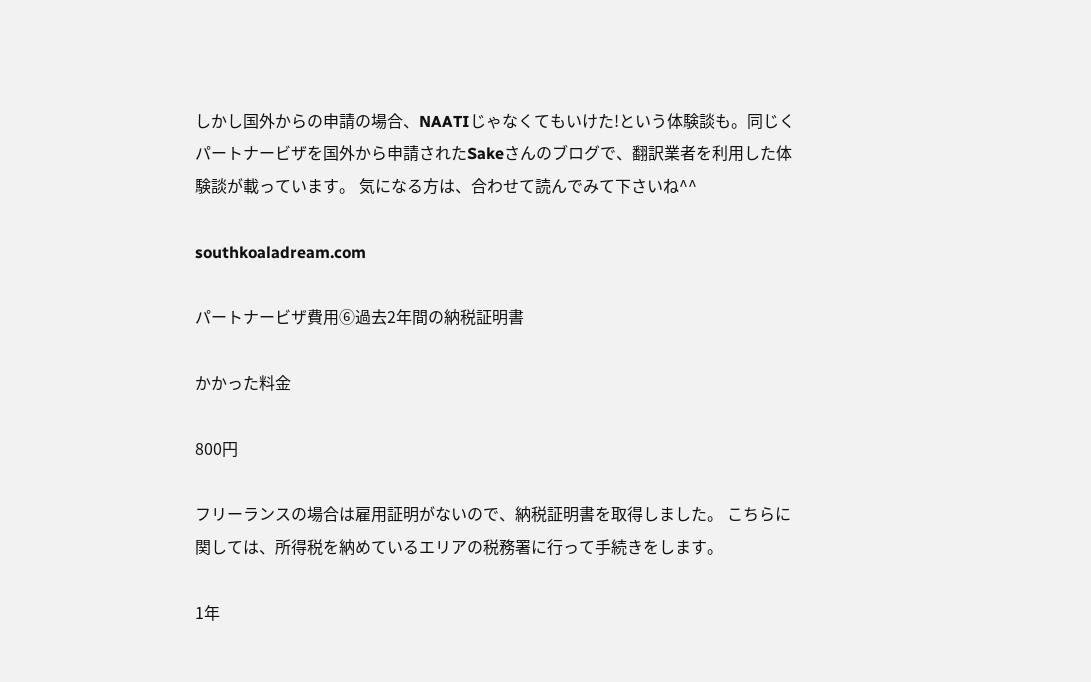しかし国外からの申請の場合、NAATIじゃなくてもいけた!という体験談も。同じくパートナービザを国外から申請されたSakeさんのブログで、翻訳業者を利用した体験談が載っています。 気になる方は、合わせて読んでみて下さいね^^

southkoaladream.com

パートナービザ費用⑥過去2年間の納税証明書

かかった料金

800円

フリーランスの場合は雇用証明がないので、納税証明書を取得しました。 こちらに関しては、所得税を納めているエリアの税務署に行って手続きをします。

1年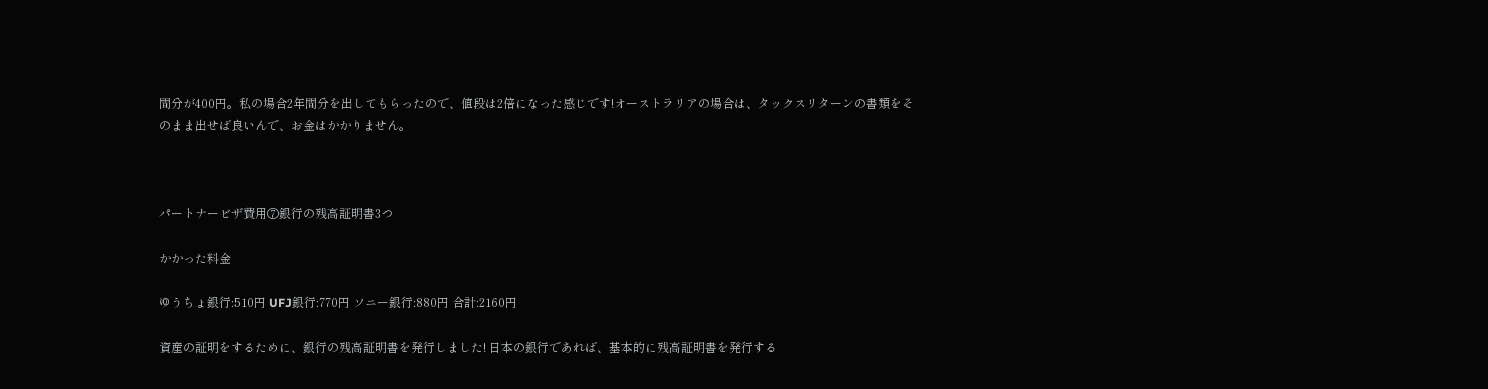間分が400円。私の場合2年間分を出してもらったので、値段は2倍になった感じです!オーストラリアの場合は、タックスリターンの書類をそのまま出せば良いんで、お金はかかりません。



パートナービザ費用⑦銀行の残高証明書3つ

かかった料金

ゆうちょ銀行:510円 UFJ銀行:770円 ソニー銀行:880円 合計:2160円

資産の証明をするために、銀行の残高証明書を発行しました! 日本の銀行であれば、基本的に残高証明書を発行する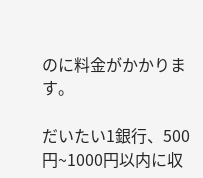のに料金がかかります。

だいたい1銀行、500円~1000円以内に収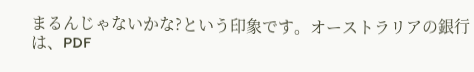まるんじゃないかな?という印象です。オーストラリアの銀行は、PDF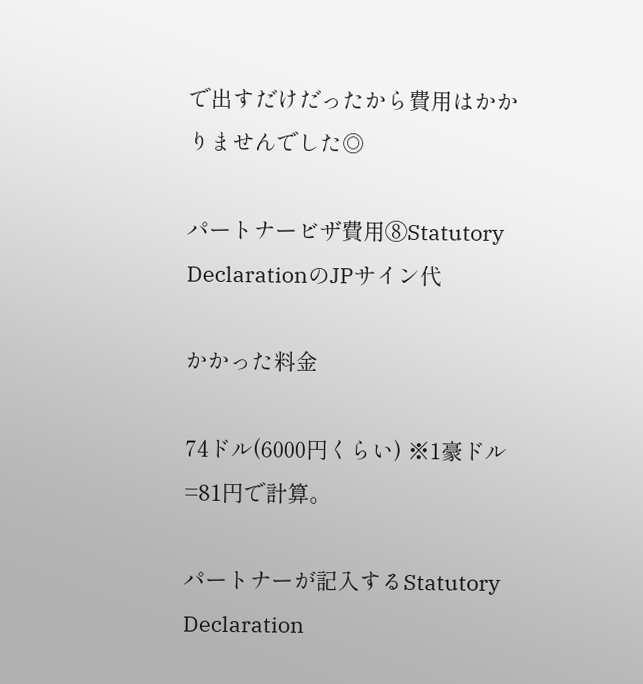で出すだけだったから費用はかかりませんでした◎

パートナービザ費用⑧Statutory DeclarationのJPサイン代

かかった料金

74ドル(6000円くらい) ※1豪ドル=81円で計算。

パートナーが記入するStatutory Declaration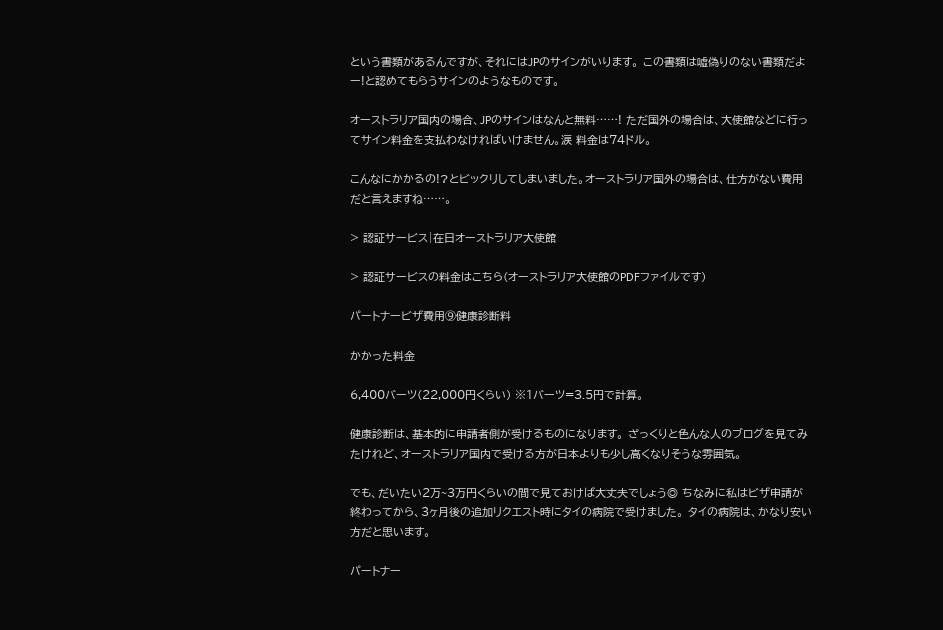という書類があるんですが、それにはJPのサインがいります。 この書類は嘘偽りのない書類だよー!と認めてもらうサインのようなものです。

オーストラリア国内の場合、JPのサインはなんと無料……! ただ国外の場合は、大使館などに行ってサイン料金を支払わなければいけません。涙 料金は74ドル。

こんなにかかるの!?とビックリしてしまいました。オーストラリア国外の場合は、仕方がない費用だと言えますね……。

> 認証サービス|在日オーストラリア大使館

> 認証サービスの料金はこちら(オーストラリア大使館のPDFファイルです)

パートナービザ費用⑨健康診断料

かかった料金

6,400バーツ(22,000円くらい) ※1バーツ=3.5円で計算。

健康診断は、基本的に申請者側が受けるものになります。 ざっくりと色んな人のブログを見てみたけれど、オーストラリア国内で受ける方が日本よりも少し高くなりそうな雰囲気。

でも、だいたい2万~3万円くらいの間で見ておけば大丈夫でしょう◎ ちなみに私はビザ申請が終わってから、3ヶ月後の追加リクエスト時にタイの病院で受けました。 タイの病院は、かなり安い方だと思います。

パートナー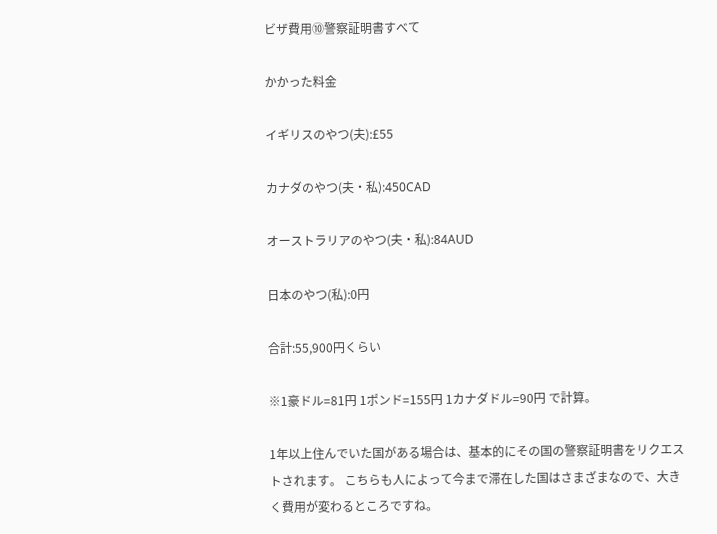ビザ費用⑩警察証明書すべて

かかった料金

イギリスのやつ(夫):£55

カナダのやつ(夫・私):450CAD

オーストラリアのやつ(夫・私):84AUD

日本のやつ(私):0円

合計:55,900円くらい

※1豪ドル=81円 1ポンド=155円 1カナダドル=90円 で計算。

1年以上住んでいた国がある場合は、基本的にその国の警察証明書をリクエストされます。 こちらも人によって今まで滞在した国はさまざまなので、大きく費用が変わるところですね。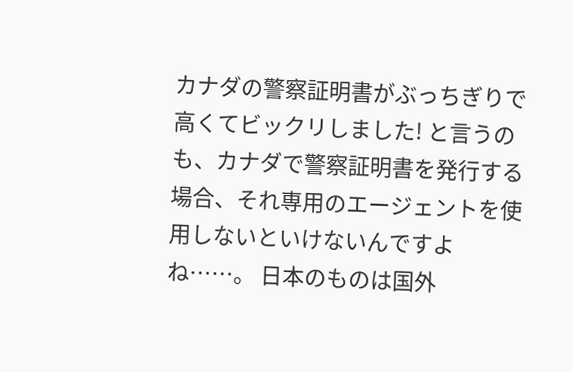カナダの警察証明書がぶっちぎりで高くてビックリしました! と言うのも、カナダで警察証明書を発行する場合、それ専用のエージェントを使用しないといけないんですよね……。 日本のものは国外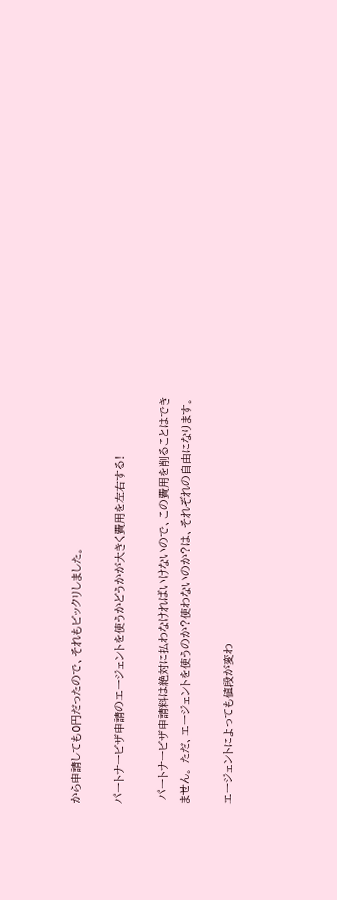から申請しても0円だったので、それもビックリしました。

パートナービザ申請のエージェントを使うかどうかが大きく費用を左右する!

 パートナービザ申請料は絶対に払わなければいけないので、この費用を削ることはできません。 ただ、エージェントを使うのか?使わないのか?は、それぞれの自由になります。

エージェントによっても値段が変わ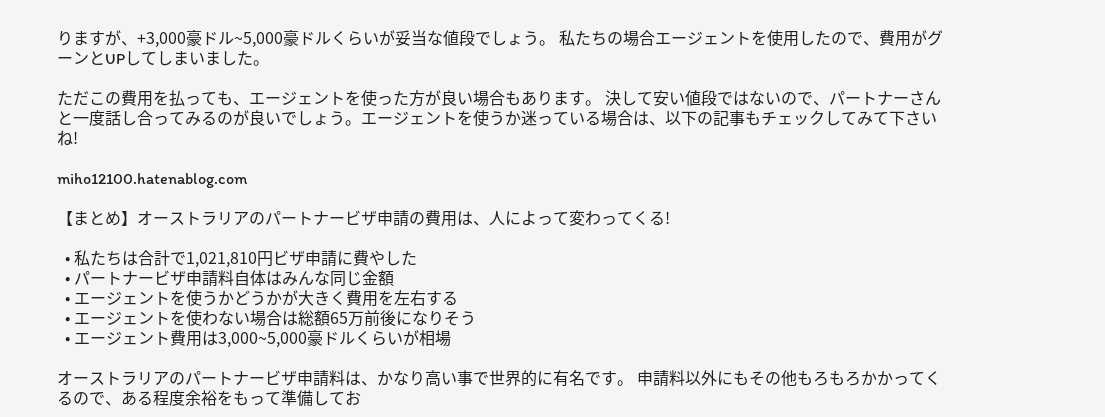りますが、+3,000豪ドル~5,000豪ドルくらいが妥当な値段でしょう。 私たちの場合エージェントを使用したので、費用がグーンとUPしてしまいました。

ただこの費用を払っても、エージェントを使った方が良い場合もあります。 決して安い値段ではないので、パートナーさんと一度話し合ってみるのが良いでしょう。エージェントを使うか迷っている場合は、以下の記事もチェックしてみて下さいね!

miho12100.hatenablog.com

【まとめ】オーストラリアのパートナービザ申請の費用は、人によって変わってくる!

  • 私たちは合計で1,021,810円ビザ申請に費やした
  • パートナービザ申請料自体はみんな同じ金額
  • エージェントを使うかどうかが大きく費用を左右する
  • エージェントを使わない場合は総額65万前後になりそう
  • エージェント費用は3,000~5,000豪ドルくらいが相場

オーストラリアのパートナービザ申請料は、かなり高い事で世界的に有名です。 申請料以外にもその他もろもろかかってくるので、ある程度余裕をもって準備してお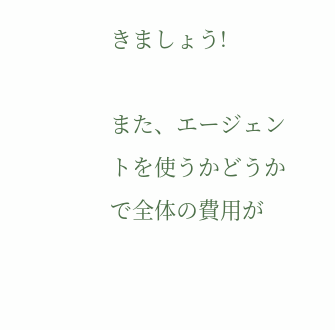きましょう!

また、エージェントを使うかどうかで全体の費用が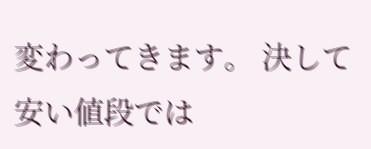変わってきます。 決して安い値段では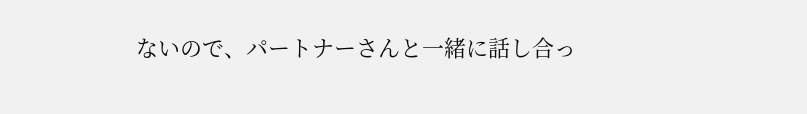ないので、パートナーさんと一緒に話し合っ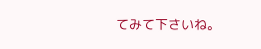てみて下さいね。